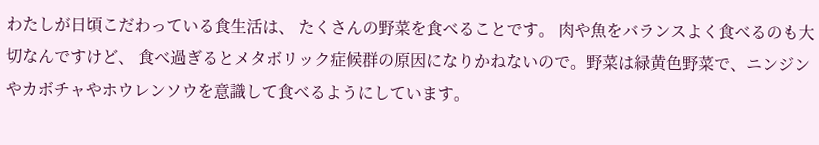わたしが日頃こだわっている食生活は、 たくさんの野菜を食べることです。 肉や魚をバランスよく食べるのも大切なんですけど、 食べ過ぎるとメタボリック症候群の原因になりかねないので。野菜は緑黄色野菜で、ニンジンやカボチャやホウレンソウを意識して食べるようにしています。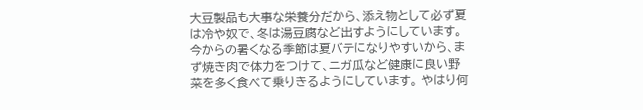大豆製品も大事な栄養分だから、添え物として必ず夏は冷や奴で、冬は湯豆腐など出すようにしています。 今からの暑くなる季節は夏バテになりやすいから、まず焼き肉で体力をつけて、ニガ瓜など健康に良い野菜を多く食べて乗りきるようにしています。 やはり何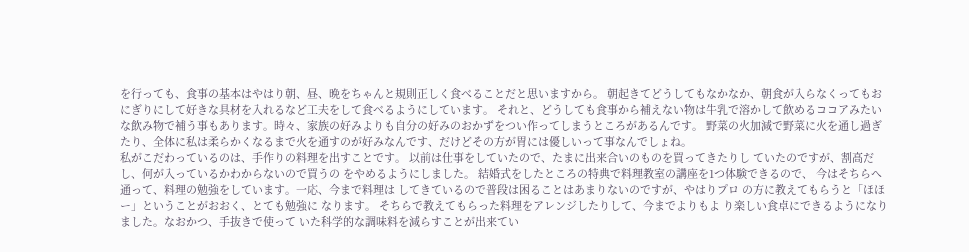を行っても、食事の基本はやはり朝、昼、晩をちゃんと規則正しく食べることだと思いますから。 朝起きてどうしてもなかなか、朝食が入らなくってもおにぎりにして好きな具材を入れるなど工夫をして食べるようにしています。 それと、どうしても食事から補えない物は牛乳で溶かして飲めるココアみたいな飲み物で補う事もあります。時々、家族の好みよりも自分の好みのおかずをつい作ってしまうところがあるんです。 野菜の火加減で野菜に火を通し過ぎたり、全体に私は柔らかくなるまで火を通すのが好みなんです、だけどその方が胃には優しいって事なんでしょね。
私がこだわっているのは、手作りの料理を出すことです。 以前は仕事をしていたので、たまに出来合いのものを買ってきたりし ていたのですが、割高だし、何が入っているかわからないので買うの をやめるようにしました。 結婚式をしたところの特典で料理教室の講座を1つ体験できるので、 今はそちらへ通って、料理の勉強をしています。一応、今まで料理は してきているので普段は困ることはあまりないのですが、やはりプロ の方に教えてもらうと「ほほー」ということがおおく、とても勉強に なります。 そちらで教えてもらった料理をアレンジしたりして、今までよりもよ り楽しい食卓にできるようになりました。なおかつ、手抜きで使って いた科学的な調味料を減らすことが出来てい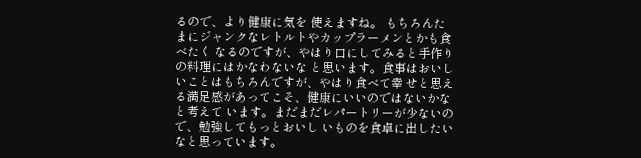るので、より健康に気を 使えますね。 もちろんたまにジャンクなレトルトやカップラーメンとかも食べたく なるのですが、やはり口にしてみると手作りの料理にはかなわないな と思います。食事はおいしいことはもちろんですが、やはり食べて幸 せと思える満足感があってこそ、健康にいいのではないかなと考えて います。まだまだレパートリーが少ないので、勉強してもっとおいし いものを食卓に出したいなと思っています。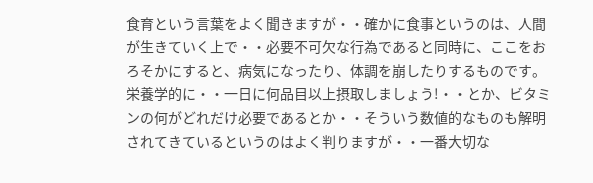食育という言葉をよく聞きますが・・確かに食事というのは、人間が生きていく上で・・必要不可欠な行為であると同時に、ここをおろそかにすると、病気になったり、体調を崩したりするものです。栄養学的に・・一日に何品目以上摂取しましょう!・・とか、ビタミンの何がどれだけ必要であるとか・・そういう数値的なものも解明されてきているというのはよく判りますが・・一番大切な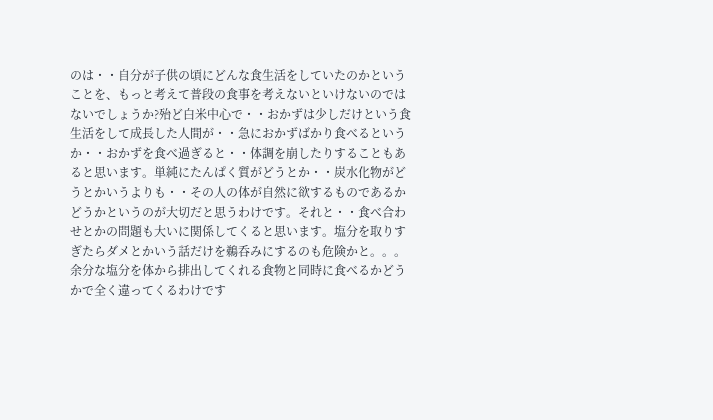のは・・自分が子供の頃にどんな食生活をしていたのかということを、もっと考えて普段の食事を考えないといけないのではないでしょうか?殆ど白米中心で・・おかずは少しだけという食生活をして成長した人間が・・急におかずばかり食べるというか・・おかずを食べ過ぎると・・体調を崩したりすることもあると思います。単純にたんぱく質がどうとか・・炭水化物がどうとかいうよりも・・その人の体が自然に欲するものであるかどうかというのが大切だと思うわけです。それと・・食べ合わせとかの問題も大いに関係してくると思います。塩分を取りすぎたらダメとかいう話だけを鵜呑みにするのも危険かと。。。余分な塩分を体から排出してくれる食物と同時に食べるかどうかで全く違ってくるわけです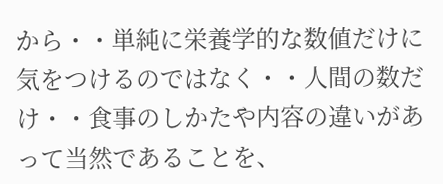から・・単純に栄養学的な数値だけに気をつけるのではなく・・人間の数だけ・・食事のしかたや内容の違いがあって当然であることを、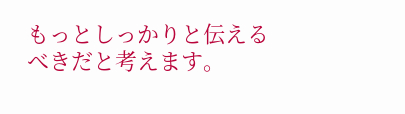もっとしっかりと伝えるべきだと考えます。